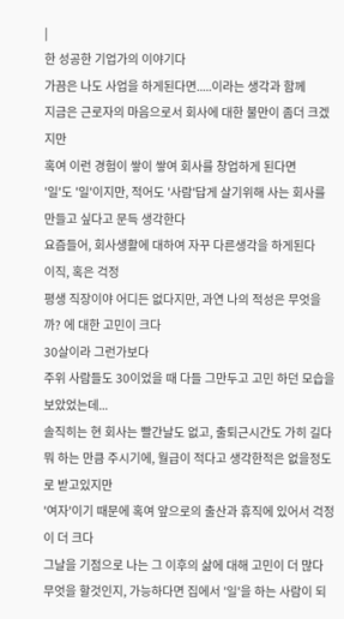|
한 성공한 기업가의 이야기다
가끔은 나도 사업을 하게된다면.....이라는 생각과 함께
지금은 근로자의 마음으로서 회사에 대한 불만이 좀더 크겠지만
혹여 이런 경험이 쌓이 쌓여 회사를 창업하게 된다면
'일'도 '일'이지만, 적어도 '사람'답게 살기위해 사는 회사를 만들고 싶다고 문득 생각한다
요즘들어, 회사생활에 대하여 자꾸 다른생각을 하게된다
이직, 혹은 걱정
평생 직장이야 어디든 없다지만, 과연 나의 적성은 무엇을까? 에 대한 고민이 크다
30살이라 그런가보다
주위 사람들도 30이었을 때 다들 그만두고 고민 하던 모습을 보았었는데...
솔직히는 현 회사는 빨간날도 없고, 출퇴근시간도 가히 길다
뭐 하는 만큼 주시기에, 월급이 적다고 생각한적은 없을정도로 받고있지만
'여자'이기 때문에 혹여 앞으로의 출산과 휴직에 있어서 걱정이 더 크다
그날을 기점으로 나는 그 이후의 삶에 대해 고민이 더 많다
무엇을 할것인지, 가능하다면 집에서 '일'을 하는 사람이 되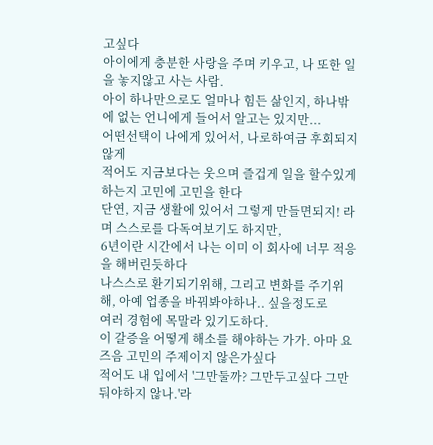고싶다
아이에게 충분한 사랑을 주며 키우고, 나 또한 일을 놓지않고 사는 사람.
아이 하나만으로도 얼마나 힘든 삶인지, 하나밖에 없는 언니에게 들어서 알고는 있지만...
어떤선택이 나에게 있어서, 나로하여금 후회되지 않게
적어도 지금보다는 웃으며 즐겁게 일을 할수있게 하는지 고민에 고민을 한다
단연, 지금 생활에 있어서 그렇게 만들면되지! 라며 스스로를 다독여보기도 하지만,
6년이란 시간에서 나는 이미 이 회사에 너무 적응을 해버린듯하다
나스스로 환기되기위해, 그리고 변화를 주기위해, 아예 업종을 바꿔봐야하나.. 싶을정도로
여러 경험에 목말라 있기도하다.
이 갈증을 어떻게 해소를 해야하는 가가. 아마 요즈음 고민의 주제이지 않은가싶다
적어도 내 입에서 '그만둘까? 그만두고싶다 그만둬야하지 않나.'라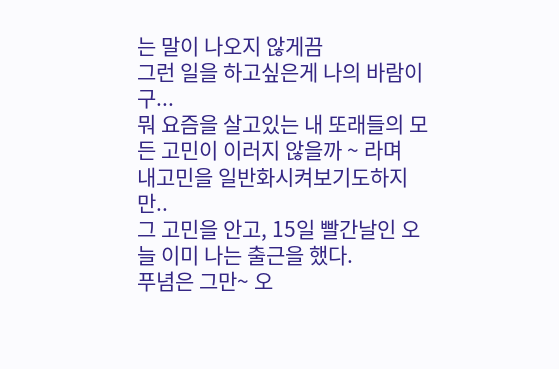는 말이 나오지 않게끔
그런 일을 하고싶은게 나의 바람이구...
뭐 요즘을 살고있는 내 또래들의 모든 고민이 이러지 않을까 ~ 라며
내고민을 일반화시켜보기도하지만..
그 고민을 안고, 15일 빨간날인 오늘 이미 나는 출근을 했다.
푸념은 그만~ 오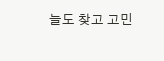늘도 찾고 고민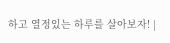하고 열정있는 하루를 살아보자! |